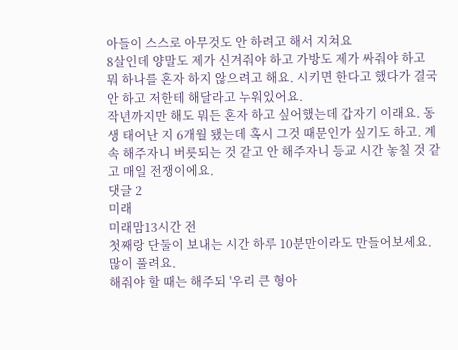아들이 스스로 아무것도 안 하려고 해서 지쳐요
8살인데 양말도 제가 신겨줘야 하고 가방도 제가 싸줘야 하고 뭐 하나를 혼자 하지 않으려고 해요. 시키면 한다고 했다가 결국 안 하고 저한테 해달라고 누워있어요.
작년까지만 해도 뭐든 혼자 하고 싶어했는데 갑자기 이래요. 동생 태어난 지 6개월 됐는데 혹시 그것 때문인가 싶기도 하고. 계속 해주자니 버릇되는 것 같고 안 해주자니 등교 시간 놓칠 것 같고 매일 전쟁이에요.
댓글 2
미래
미래맘13시간 전
첫째랑 단둘이 보내는 시간 하루 10분만이라도 만들어보세요. 많이 풀려요.
해줘야 할 때는 해주되 '우리 큰 형아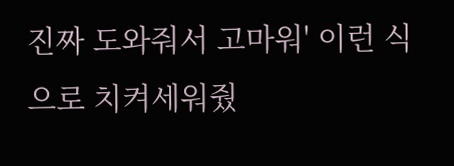진짜 도와줘서 고마워' 이런 식으로 치켜세워줬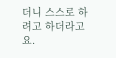더니 스스로 하려고 하더라고요.